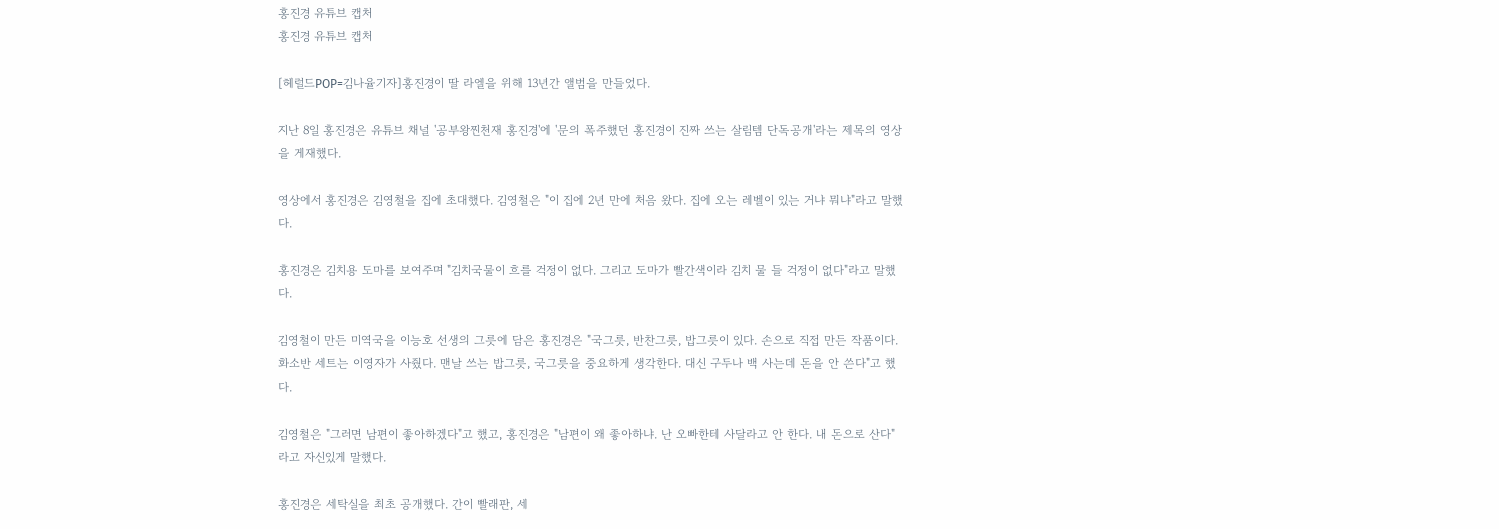홍진경 유튜브 캡처
홍진경 유튜브 캡처

[헤럴드POP=김나율기자]홍진경이 딸 라엘을 위해 13년간 앨범을 만들었다.

지난 8일 홍진경은 유튜브 채널 '공부왕찐천재 홍진경'에 '문의 폭주했던 홍진경이 진짜 쓰는 살림템 단독공개'라는 제목의 영상을 게재했다.

영상에서 홍진경은 김영철을 집에 초대했다. 김영철은 "이 집에 2년 만에 처음 왔다. 집에 오는 레벨이 있는 거냐 뭐냐"라고 말했다.

홍진경은 김치용 도마를 보여주며 "김치국물이 흐를 걱정이 없다. 그리고 도마가 빨간색이라 김치 물 들 걱정이 없다"라고 말했다.

김영철이 만든 미역국을 이능호 선생의 그릇에 담은 홍진경은 "국그릇, 반찬그릇, 밥그릇이 있다. 손으로 직접 만든 작품이다. 화소반 세트는 이영자가 사줬다. 맨날 쓰는 밥그릇, 국그릇을 중요하게 생각한다. 대신 구두나 백 사는데 돈을 안 쓴다"고 했다.

김영철은 "그러면 남편이 좋아하겠다"고 했고, 홍진경은 "남편이 왜 좋아하냐. 난 오빠한테 사달라고 안 한다. 내 돈으로 산다"라고 자신있게 말했다.

홍진경은 세탁실을 최초 공개했다. 간이 빨래판, 세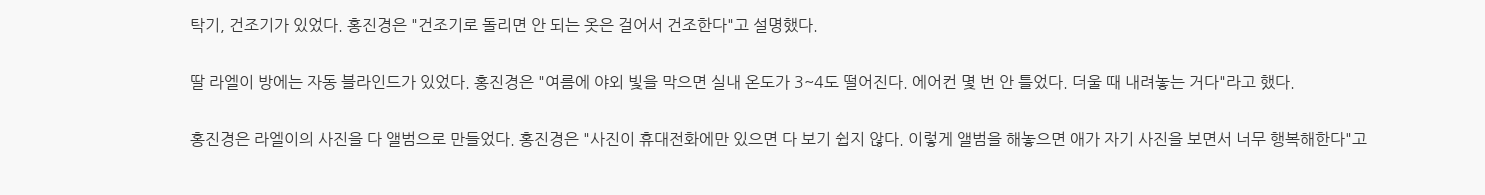탁기, 건조기가 있었다. 홍진경은 "건조기로 돌리면 안 되는 옷은 걸어서 건조한다"고 설명했다.

딸 라엘이 방에는 자동 블라인드가 있었다. 홍진경은 "여름에 야외 빛을 막으면 실내 온도가 3~4도 떨어진다. 에어컨 몇 번 안 틀었다. 더울 때 내려놓는 거다"라고 했다.

홍진경은 라엘이의 사진을 다 앨범으로 만들었다. 홍진경은 "사진이 휴대전화에만 있으면 다 보기 쉽지 않다. 이렇게 앨범을 해놓으면 애가 자기 사진을 보면서 너무 행복해한다"고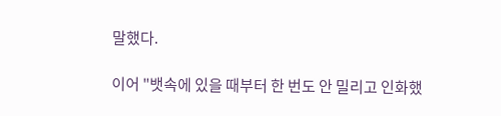말했다.

이어 "뱃속에 있을 때부터 한 번도 안 밀리고 인화했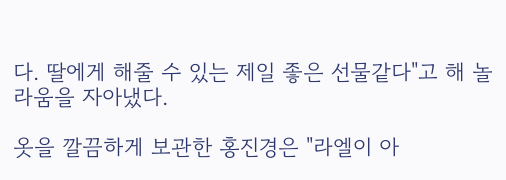다. 딸에게 해줄 수 있는 제일 좋은 선물같다"고 해 놀라움을 자아냈다.

옷을 깔끔하게 보관한 홍진경은 "라엘이 아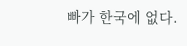빠가 한국에 없다.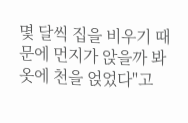몇 달씩 집을 비우기 때문에 먼지가 앉을까 봐 옷에 천을 얹었다"고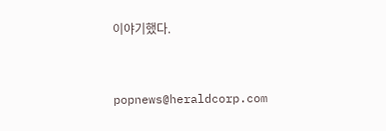이야기했다.


popnews@heraldcorp.com